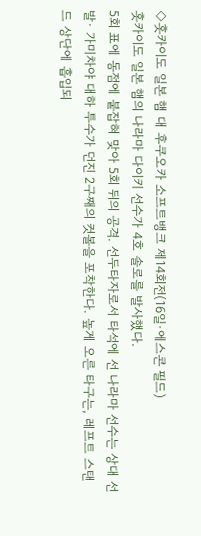◇홋카이도 일본 햄 대 후쿠오카 소프트뱅크 제14회전(16일·에스콘 필드)
홋카이도 일본 햄의 나라마 다이키 선수가 4호 솔로를 발사했다.
5회 표에 동점에 붙잡혀 맞아 5회 뒤의 공격. 선두타자로서 타석에 선 나라마 선수는 상대 선발· 가미차야 대하 투수가 던진 2구째의 컷볼을 포착한다. 높게 오른 타구는, 레프트 스탠드 상단에 흡입되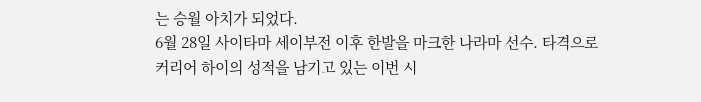는 승월 아치가 되었다.
6월 28일 사이타마 세이부전 이후 한발을 마크한 나라마 선수. 타격으로 커리어 하이의 성적을 남기고 있는 이번 시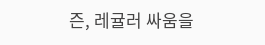즌, 레귤러 싸움을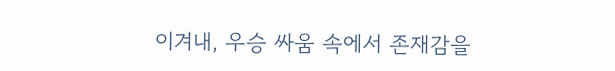이겨내, 우승 싸움 속에서 존재감을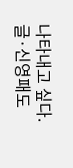나타내고 싶다.
글·신영패도